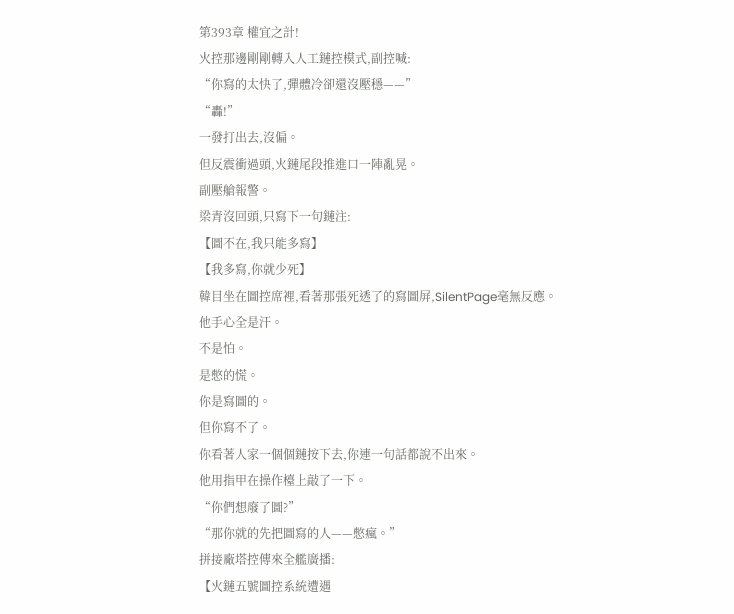第393章 權宜之計!
火控那邊剛剛轉入人工鏈控模式,副控喊:
“你寫的太快了,彈體冷卻還沒壓穩——”
“轟!”
一發打出去,沒偏。
但反震衝過頭,火鏈尾段推進口一陣亂晃。
副壓艙報警。
梁青沒回頭,只寫下一句鏈注:
【圖不在,我只能多寫】
【我多寫,你就少死】
韓目坐在圖控席裡,看著那張死透了的寫圖屏,SilentPage毫無反應。
他手心全是汗。
不是怕。
是憋的慌。
你是寫圖的。
但你寫不了。
你看著人家一個個鏈按下去,你連一句話都說不出來。
他用指甲在操作檯上敲了一下。
“你們想廢了圖?”
“那你就的先把圖寫的人——憋瘋。”
拼接廠塔控傳來全艦廣播:
【火鏈五號圖控系統遭遇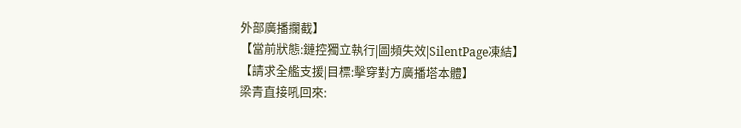外部廣播攔截】
【當前狀態:鏈控獨立執行|圖頻失效|SilentPage凍結】
【請求全艦支援|目標:擊穿對方廣播塔本體】
梁青直接吼回來: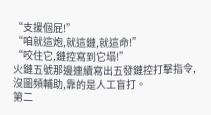“支援個屁!”
“咱就這炮,就這鏈,就這命!”
“咬住它,鏈控寫到它塌!”
火鏈五號那邊連續寫出五發鏈控打擊指令,沒圖頻輔助,靠的是人工盲打。
第二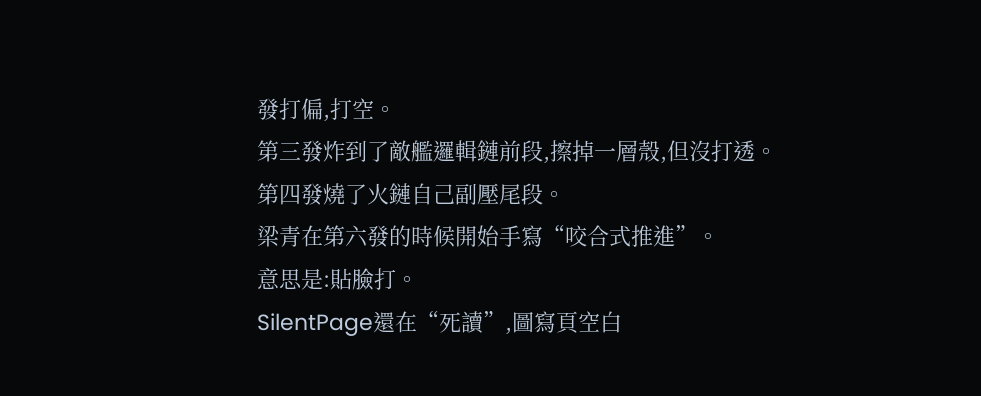發打偏,打空。
第三發炸到了敵艦邏輯鏈前段,擦掉一層殼,但沒打透。
第四發燒了火鏈自己副壓尾段。
梁青在第六發的時候開始手寫“咬合式推進”。
意思是:貼臉打。
SilentPage還在“死讀”,圖寫頁空白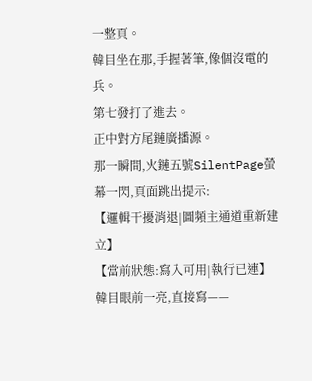一整頁。
韓目坐在那,手握著筆,像個沒電的兵。
第七發打了進去。
正中對方尾鏈廣播源。
那一瞬間,火鏈五號SilentPage螢幕一閃,頁面跳出提示:
【邏輯干擾消退|圖頻主通道重新建立】
【當前狀態:寫入可用|執行已連】
韓目眼前一亮,直接寫——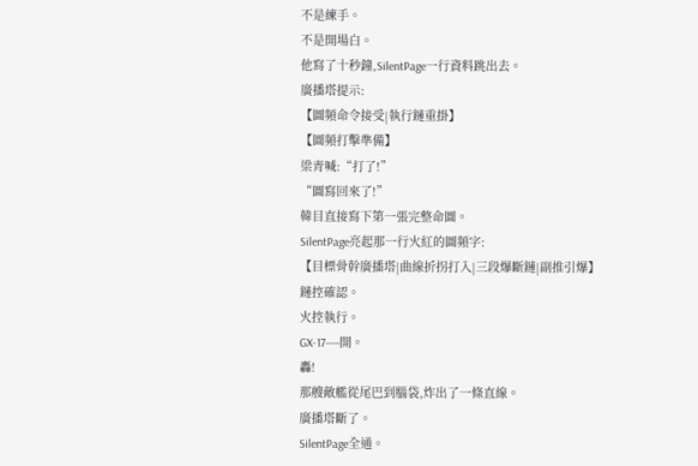不是練手。
不是開場白。
他寫了十秒鐘,SilentPage一行資料跳出去。
廣播塔提示:
【圖頻命令接受|執行鏈重掛】
【圖頻打擊準備】
梁青喊:“打了!”
“圖寫回來了!”
韓目直接寫下第一張完整命圖。
SilentPage亮起那一行火紅的圖頻字:
【目標骨幹廣播塔|曲線折拐打入|三段爆斷鏈|副推引爆】
鏈控確認。
火控執行。
GX-17——開。
轟!
那艘敵艦從尾巴到腦袋,炸出了一條直線。
廣播塔斷了。
SilentPage全通。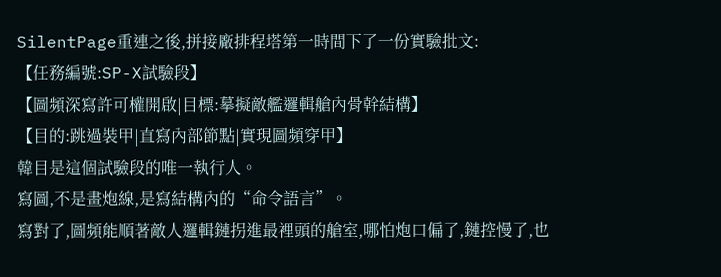SilentPage重連之後,拼接廠排程塔第一時間下了一份實驗批文:
【任務編號:SP-X試驗段】
【圖頻深寫許可權開啟|目標:摹擬敵艦邏輯艙內骨幹結構】
【目的:跳過裝甲|直寫內部節點|實現圖頻穿甲】
韓目是這個試驗段的唯一執行人。
寫圖,不是畫炮線,是寫結構內的“命令語言”。
寫對了,圖頻能順著敵人邏輯鏈拐進最裡頭的艙室,哪怕炮口偏了,鏈控慢了,也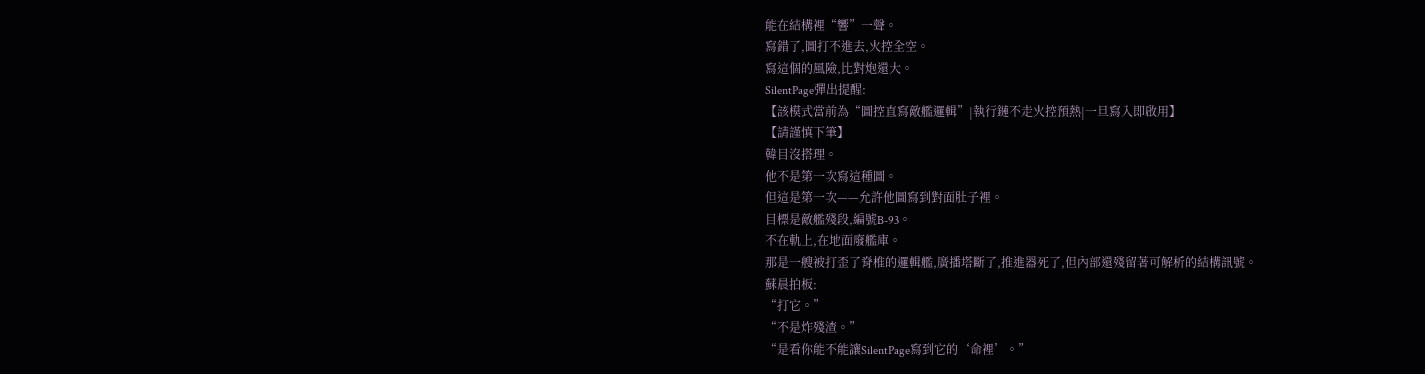能在結構裡“響”一聲。
寫錯了,圖打不進去,火控全空。
寫這個的風險,比對炮還大。
SilentPage彈出提醒:
【該模式當前為“圖控直寫敵艦邏輯”|執行鏈不走火控預熱|一旦寫入即啟用】
【請謹慎下筆】
韓目沒搭理。
他不是第一次寫這種圖。
但這是第一次——允許他圖寫到對面肚子裡。
目標是敵艦殘段,編號B-93。
不在軌上,在地面廢艦庫。
那是一艘被打歪了脊椎的邏輯艦,廣播塔斷了,推進器死了,但內部還殘留著可解析的結構訊號。
蘇晨拍板:
“打它。”
“不是炸殘渣。”
“是看你能不能讓SilentPage寫到它的‘命裡’。”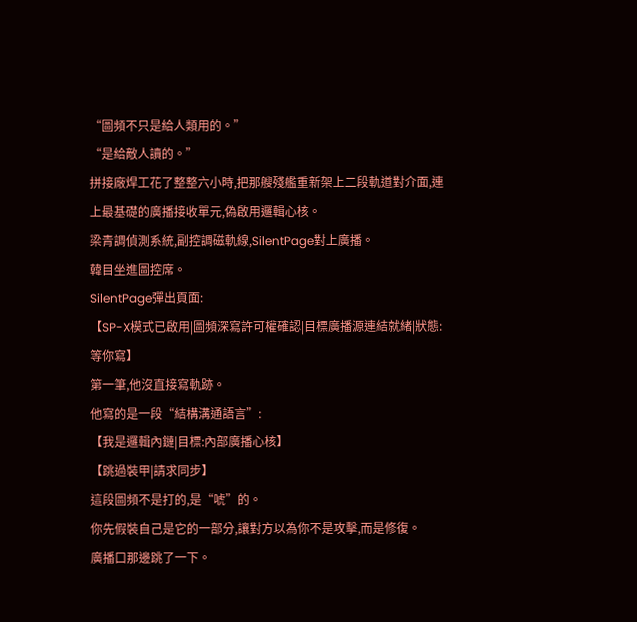“圖頻不只是給人類用的。”
“是給敵人讀的。”
拼接廠焊工花了整整六小時,把那艘殘艦重新架上二段軌道對介面,連上最基礎的廣播接收單元,偽啟用邏輯心核。
梁青調偵測系統,副控調磁軌線,SilentPage對上廣播。
韓目坐進圖控席。
SilentPage彈出頁面:
【SP-X模式已啟用|圖頻深寫許可權確認|目標廣播源連結就緒|狀態:等你寫】
第一筆,他沒直接寫軌跡。
他寫的是一段“結構溝通語言”:
【我是邏輯內鏈|目標:內部廣播心核】
【跳過裝甲|請求同步】
這段圖頻不是打的,是“唬”的。
你先假裝自己是它的一部分,讓對方以為你不是攻擊,而是修復。
廣播口那邊跳了一下。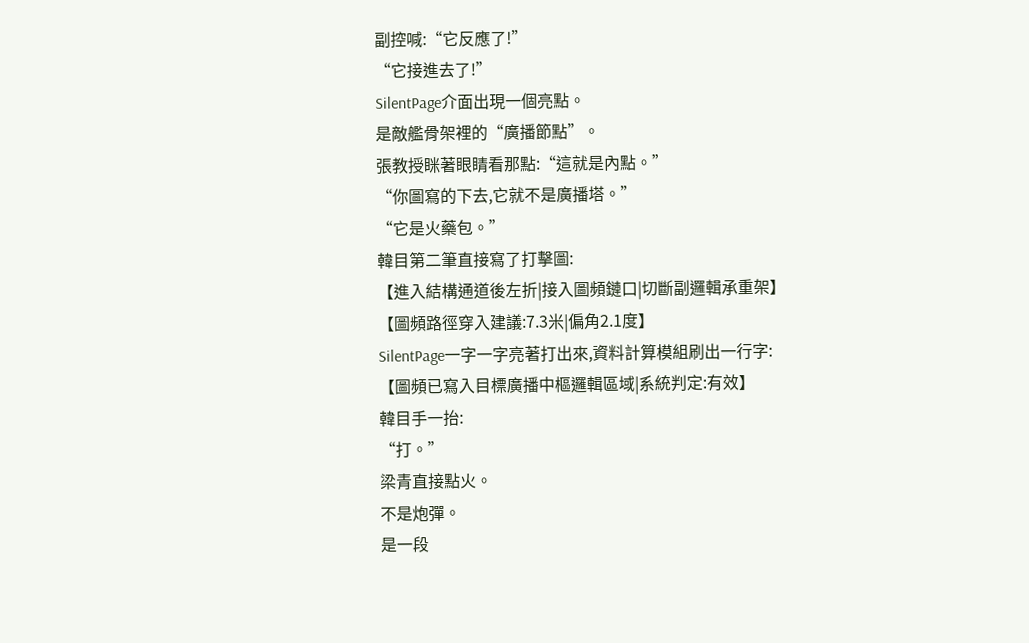副控喊:“它反應了!”
“它接進去了!”
SilentPage介面出現一個亮點。
是敵艦骨架裡的“廣播節點”。
張教授眯著眼睛看那點:“這就是內點。”
“你圖寫的下去,它就不是廣播塔。”
“它是火藥包。”
韓目第二筆直接寫了打擊圖:
【進入結構通道後左折|接入圖頻鏈口|切斷副邏輯承重架】
【圖頻路徑穿入建議:7.3米|偏角2.1度】
SilentPage一字一字亮著打出來,資料計算模組刷出一行字:
【圖頻已寫入目標廣播中樞邏輯區域|系統判定:有效】
韓目手一抬:
“打。”
梁青直接點火。
不是炮彈。
是一段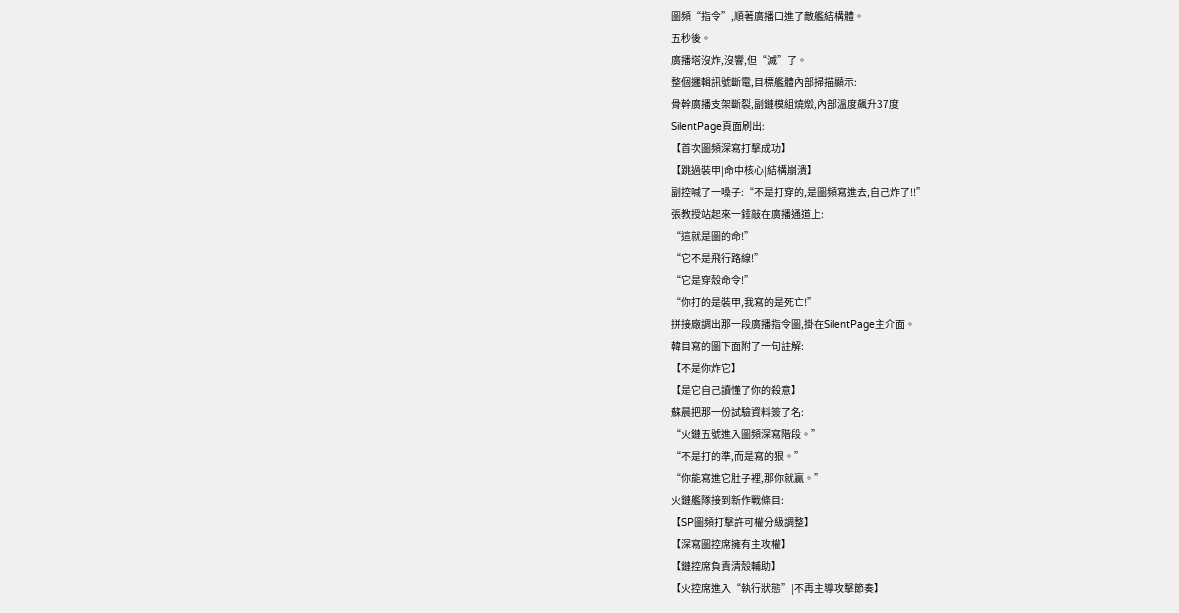圖頻“指令”,順著廣播口進了敵艦結構體。
五秒後。
廣播塔沒炸,沒響,但“滅”了。
整個邏輯訊號斷電,目標艦體內部掃描顯示:
骨幹廣播支架斷裂,副鏈模組燒燬,內部溫度飆升37度
SilentPage頁面刷出:
【首次圖頻深寫打擊成功】
【跳過裝甲|命中核心|結構崩潰】
副控喊了一嗓子:“不是打穿的,是圖頻寫進去,自己炸了!!”
張教授站起來一錘敲在廣播通道上:
“這就是圖的命!”
“它不是飛行路線!”
“它是穿殼命令!”
“你打的是裝甲,我寫的是死亡!”
拼接廠調出那一段廣播指令圖,掛在SilentPage主介面。
韓目寫的圖下面附了一句註解:
【不是你炸它】
【是它自己讀懂了你的殺意】
蘇晨把那一份試驗資料簽了名:
“火鏈五號進入圖頻深寫階段。”
“不是打的準,而是寫的狠。”
“你能寫進它肚子裡,那你就贏。”
火鏈艦隊接到新作戰條目:
【SP圖頻打擊許可權分級調整】
【深寫圖控席擁有主攻權】
【鏈控席負責清殼輔助】
【火控席進入“執行狀態”|不再主導攻擊節奏】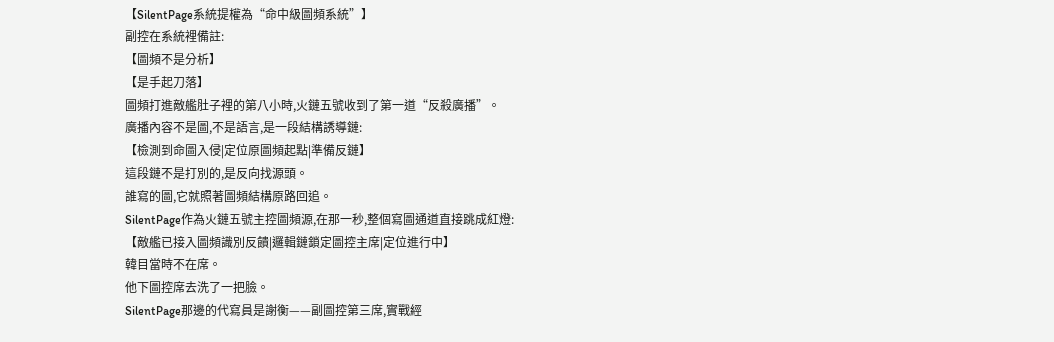【SilentPage系統提權為“命中級圖頻系統”】
副控在系統裡備註:
【圖頻不是分析】
【是手起刀落】
圖頻打進敵艦肚子裡的第八小時,火鏈五號收到了第一道“反殺廣播”。
廣播內容不是圖,不是語言,是一段結構誘導鏈:
【檢測到命圖入侵|定位原圖頻起點|準備反鏈】
這段鏈不是打別的,是反向找源頭。
誰寫的圖,它就照著圖頻結構原路回追。
SilentPage作為火鏈五號主控圖頻源,在那一秒,整個寫圖通道直接跳成紅燈:
【敵艦已接入圖頻識別反饋|邏輯鏈鎖定圖控主席|定位進行中】
韓目當時不在席。
他下圖控席去洗了一把臉。
SilentPage那邊的代寫員是謝衡——副圖控第三席,實戰經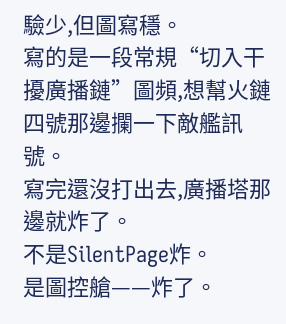驗少,但圖寫穩。
寫的是一段常規“切入干擾廣播鏈”圖頻,想幫火鏈四號那邊攔一下敵艦訊號。
寫完還沒打出去,廣播塔那邊就炸了。
不是SilentPage炸。
是圖控艙——炸了。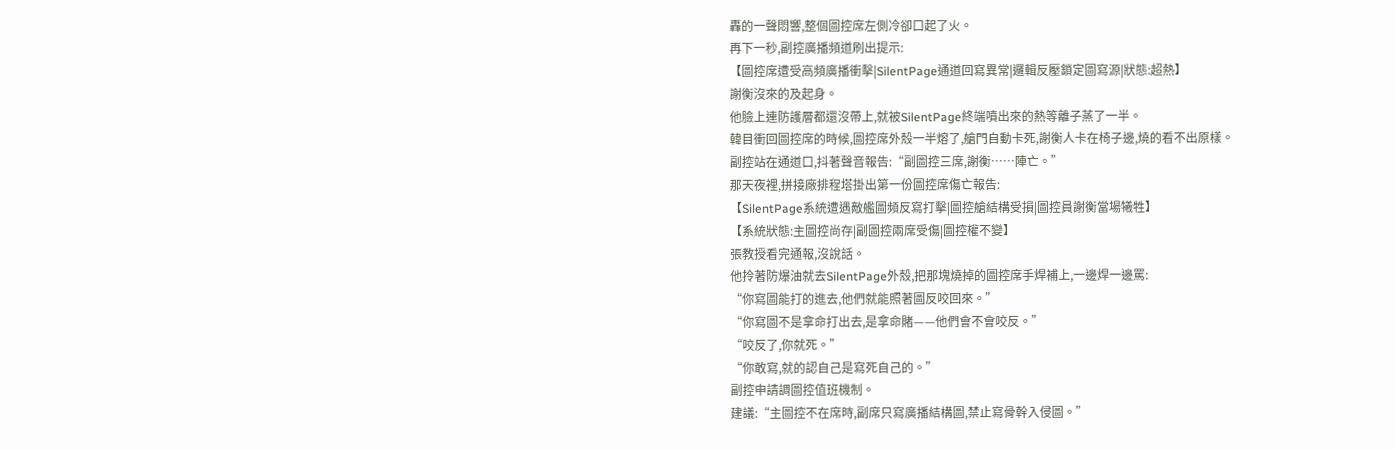轟的一聲悶響,整個圖控席左側冷卻口起了火。
再下一秒,副控廣播頻道刷出提示:
【圖控席遭受高頻廣播衝擊|SilentPage通道回寫異常|邏輯反壓鎖定圖寫源|狀態:超熱】
謝衡沒來的及起身。
他臉上連防護層都還沒帶上,就被SilentPage終端噴出來的熱等離子蒸了一半。
韓目衝回圖控席的時候,圖控席外殼一半熔了,艙門自動卡死,謝衡人卡在椅子邊,燒的看不出原樣。
副控站在通道口,抖著聲音報告:“副圖控三席,謝衡……陣亡。”
那天夜裡,拼接廠排程塔掛出第一份圖控席傷亡報告:
【SilentPage系統遭遇敵艦圖頻反寫打擊|圖控艙結構受損|圖控員謝衡當場犧牲】
【系統狀態:主圖控尚存|副圖控兩席受傷|圖控權不變】
張教授看完通報,沒說話。
他拎著防爆油就去SilentPage外殼,把那塊燒掉的圖控席手焊補上,一邊焊一邊罵:
“你寫圖能打的進去,他們就能照著圖反咬回來。”
“你寫圖不是拿命打出去,是拿命賭——他們會不會咬反。”
“咬反了,你就死。”
“你敢寫,就的認自己是寫死自己的。”
副控申請調圖控值班機制。
建議:“主圖控不在席時,副席只寫廣播結構圖,禁止寫骨幹入侵圖。”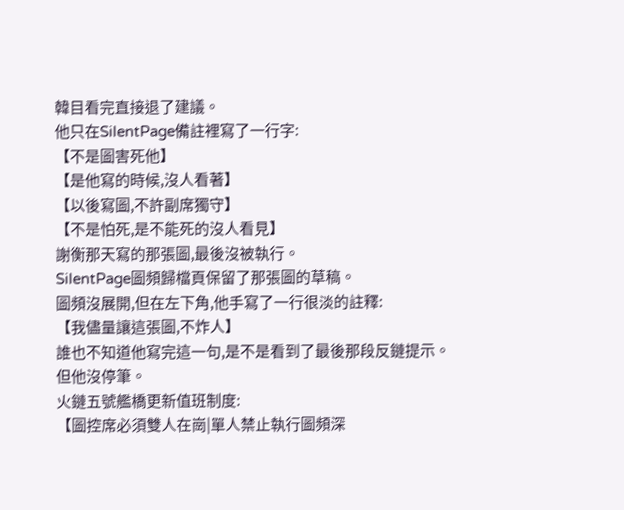韓目看完直接退了建議。
他只在SilentPage備註裡寫了一行字:
【不是圖害死他】
【是他寫的時候,沒人看著】
【以後寫圖,不許副席獨守】
【不是怕死,是不能死的沒人看見】
謝衡那天寫的那張圖,最後沒被執行。
SilentPage圖頻歸檔頁保留了那張圖的草稿。
圖頻沒展開,但在左下角,他手寫了一行很淡的註釋:
【我儘量讓這張圖,不炸人】
誰也不知道他寫完這一句,是不是看到了最後那段反鏈提示。
但他沒停筆。
火鏈五號艦橋更新值班制度:
【圖控席必須雙人在崗|單人禁止執行圖頻深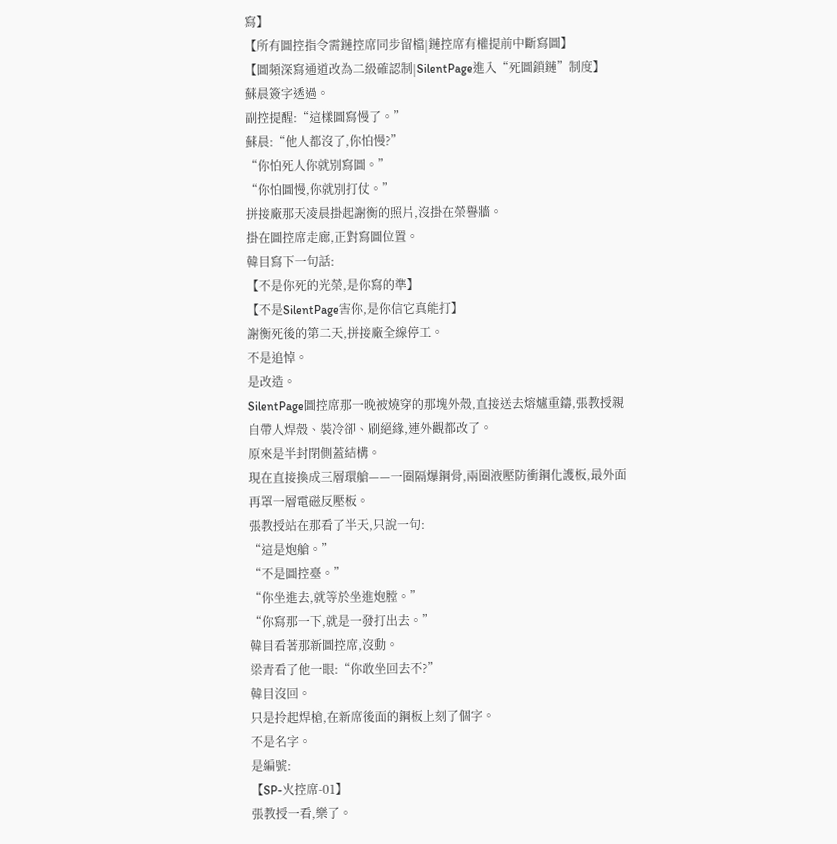寫】
【所有圖控指令需鏈控席同步留檔|鏈控席有權提前中斷寫圖】
【圖頻深寫通道改為二級確認制|SilentPage進入“死圖鎖鏈”制度】
蘇晨簽字透過。
副控提醒:“這樣圖寫慢了。”
蘇晨:“他人都沒了,你怕慢?”
“你怕死人你就別寫圖。”
“你怕圖慢,你就別打仗。”
拼接廠那天凌晨掛起謝衡的照片,沒掛在榮譽牆。
掛在圖控席走廊,正對寫圖位置。
韓目寫下一句話:
【不是你死的光榮,是你寫的準】
【不是SilentPage害你,是你信它真能打】
謝衡死後的第二天,拼接廠全線停工。
不是追悼。
是改造。
SilentPage圖控席那一晚被燒穿的那塊外殼,直接送去熔爐重鑄,張教授親自帶人焊殼、裝冷卻、刷絕緣,連外觀都改了。
原來是半封閉側蓋結構。
現在直接換成三層環艙——一圈隔爆鋼骨,兩圈液壓防衝鋼化護板,最外面再罩一層電磁反壓板。
張教授站在那看了半天,只說一句:
“這是炮艙。”
“不是圖控臺。”
“你坐進去,就等於坐進炮膛。”
“你寫那一下,就是一發打出去。”
韓目看著那新圖控席,沒動。
梁青看了他一眼:“你敢坐回去不?”
韓目沒回。
只是拎起焊槍,在新席後面的鋼板上刻了個字。
不是名字。
是編號:
【SP-火控席-01】
張教授一看,樂了。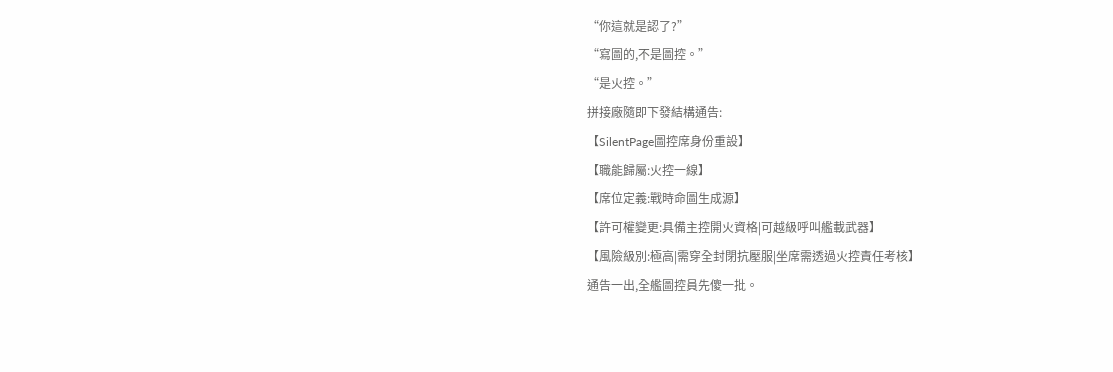“你這就是認了?”
“寫圖的,不是圖控。”
“是火控。”
拼接廠隨即下發結構通告:
【SilentPage圖控席身份重設】
【職能歸屬:火控一線】
【席位定義:戰時命圖生成源】
【許可權變更:具備主控開火資格|可越級呼叫艦載武器】
【風險級別:極高|需穿全封閉抗壓服|坐席需透過火控責任考核】
通告一出,全艦圖控員先傻一批。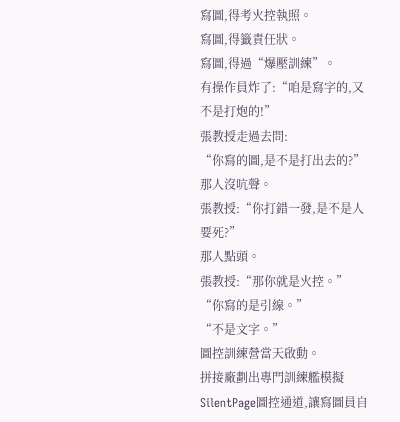寫圖,得考火控執照。
寫圖,得籤責任狀。
寫圖,得過“爆壓訓練”。
有操作員炸了:“咱是寫字的,又不是打炮的!”
張教授走過去問:
“你寫的圖,是不是打出去的?”
那人沒吭聲。
張教授:“你打錯一發,是不是人要死?”
那人點頭。
張教授:“那你就是火控。”
“你寫的是引線。”
“不是文字。”
圖控訓練營當天啟動。
拼接廠劃出專門訓練艦模擬SilentPage圖控通道,讓寫圖員自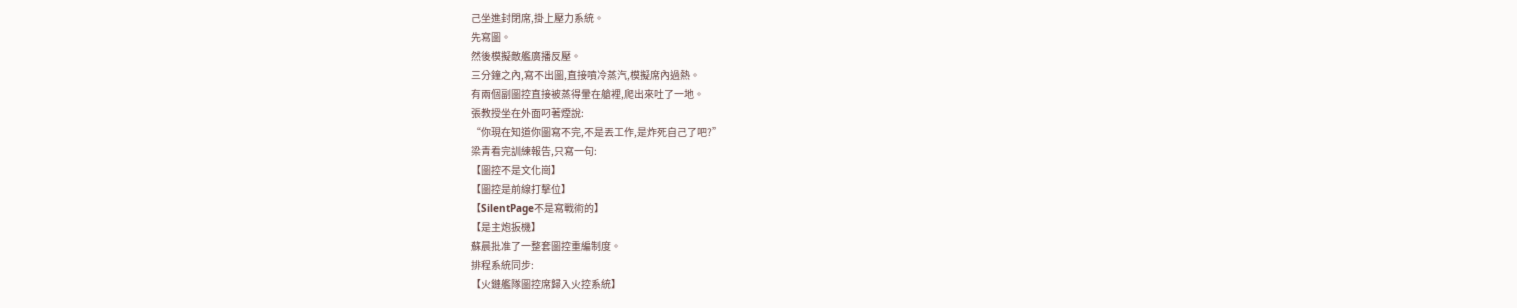己坐進封閉席,掛上壓力系統。
先寫圖。
然後模擬敵艦廣播反壓。
三分鐘之內,寫不出圖,直接噴冷蒸汽,模擬席內過熱。
有兩個副圖控直接被蒸得暈在艙裡,爬出來吐了一地。
張教授坐在外面叼著煙說:
“你現在知道你圖寫不完,不是丟工作,是炸死自己了吧?”
梁青看完訓練報告,只寫一句:
【圖控不是文化崗】
【圖控是前線打擊位】
【SilentPage不是寫戰術的】
【是主炮扳機】
蘇晨批准了一整套圖控重編制度。
排程系統同步:
【火鏈艦隊圖控席歸入火控系統】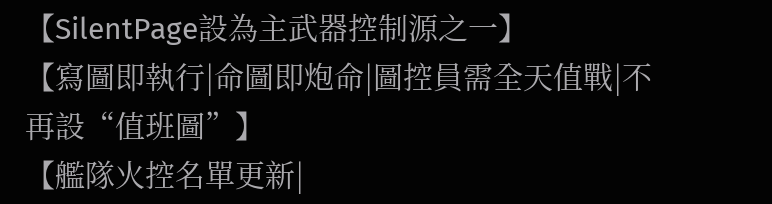【SilentPage設為主武器控制源之一】
【寫圖即執行|命圖即炮命|圖控員需全天值戰|不再設“值班圖”】
【艦隊火控名單更新|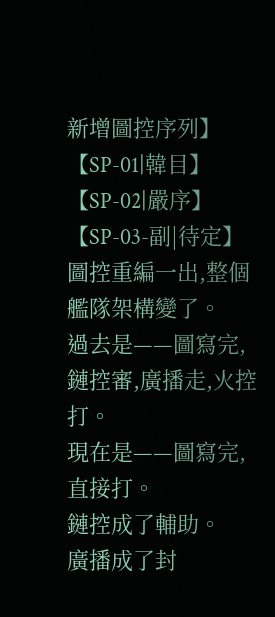新增圖控序列】
【SP-01|韓目】
【SP-02|嚴序】
【SP-03-副|待定】
圖控重編一出,整個艦隊架構變了。
過去是——圖寫完,鏈控審,廣播走,火控打。
現在是——圖寫完,直接打。
鏈控成了輔助。
廣播成了封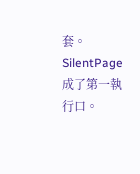套。
SilentPage成了第一執行口。